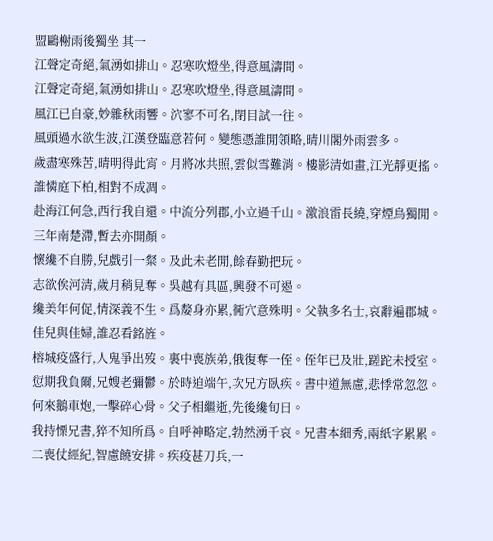盟鷗榭雨後獨坐 其一
江聲定奇絕,氣湧如排山。忍寒吹燈坐,得意風濤間。
江聲定奇絕,氣湧如排山。忍寒吹燈坐,得意風濤間。
風江已自豪,妙雜秋雨響。泬寥不可名,閉目試一往。
風頭過水欲生波,江漢登臨意若何。變態憑誰閒領略,晴川閣外雨雲多。
歲盡寒殊苦,晴明得此宵。月將冰共照,雲似雪難消。樓影清如畫,江光靜更搖。誰憐庭下柏,相對不成凋。
赴海江何急,西行我自還。中流分列郡,小立過千山。激浪雷長繞,穿煙鳥獨閒。三年南楚滯,暫去亦開顏。
懷纔不自勝,兒戲引一粲。及此未老閒,餘春勤把玩。
志欲俟河清,歲月稍見奪。吳越有具區,興發不可遏。
纔美年何促,情深義不生。爲嫠身亦累,衕穴意殊明。父執多名士,哀辭遍郡城。佳兒與佳婦,誰忍看銘旌。
榕城疫盛行,人鬼爭出歿。裏中喪族弟,俄復奪一侄。侄年已及壯,蹉跎未授室。愆期我負爾,兄嫂老彌鬱。於時迫端午,次兄方臥疾。書中道無慮,悲悸常忽忽。何來鵝車炮,一擊碎心骨。父子相繼逝,先後纔旬日。
我持慄兄書,猝不知所爲。自呼神略定,勃然湧千哀。兄書本細秀,兩紙字累累。二喪仗經紀,智慮饒安排。疾疫甚刀兵,一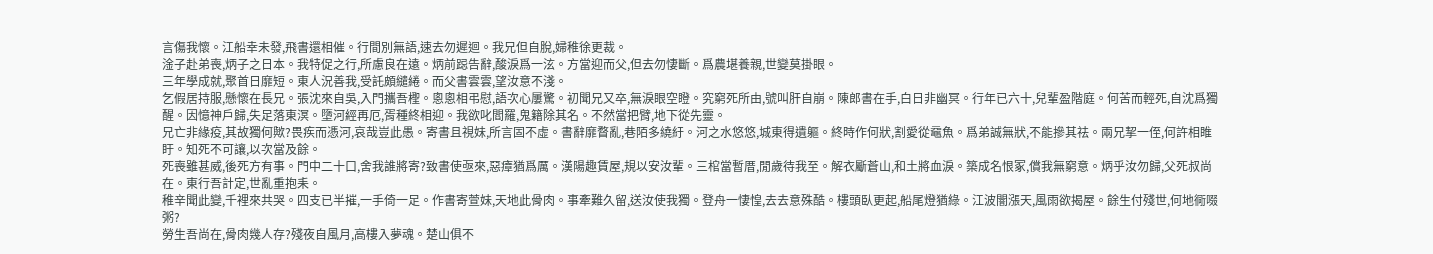言傷我懷。江船幸未發,飛書還相催。行間別無語,速去勿遲迴。我兄但自脫,婦稚徐更裁。
淦子赴弟喪,炳子之日本。我特促之行,所慮良在遠。炳前跽告辭,酸淚爲一泫。方當迎而父,但去勿悽斷。爲農堪養親,世變莫掛眼。
三年學成就,聚首日靡短。東人況善我,受託頗繾綣。而父書雲雲,望汝意不淺。
乞假居持服,懸懷在長兄。張沈來自吳,入門攜吾檉。悤悤相弔慰,語次心屢驚。初聞兄又卒,無淚眼空瞪。究窮死所由,號叫肝自崩。陳郎書在手,白日非幽冥。行年已六十,兒輩盈階庭。何苦而輕死,自沈爲獨醒。因憶神戶歸,失足落東溟。墮河經再厄,胥種終相迎。我欲叱閻羅,鬼籍除其名。不然當把臂,地下從先靈。
兄亡非緣疫,其故獨何歟?畏疾而憑河,哀哉豈此愚。寄書且視妹,所言固不虛。書辭靡瞀亂,巷陌多繞紆。河之水悠悠,城東得遺軀。終時作何狀,割愛從黿魚。爲弟誠無狀,不能摻其祛。兩兄挈一侄,何許相睢盱。知死不可讓,以次當及餘。
死喪雖甚威,後死方有事。門中二十口,舍我誰將寄?致書使亟來,惡瘴猶爲厲。漢陽趣賃屋,規以安汝輩。三棺當暫厝,閒歲待我至。解衣斸蒼山,和土將血淚。築成名恨冢,償我無窮意。炳乎汝勿歸,父死叔尚在。東行吾計定,世亂重抱耒。
稚辛聞此變,千裡來共哭。四支已半摧,一手倚一足。作書寄萱妹,天地此骨肉。事牽難久留,送汝使我獨。登舟一悽惶,去去意殊酷。樓頭臥更起,船尾燈猶綠。江波闇漲天,風雨欲揭屋。餘生付殘世,何地衕啜粥?
勞生吾尚在,骨肉幾人存?殘夜自風月,高樓入夢魂。楚山俱不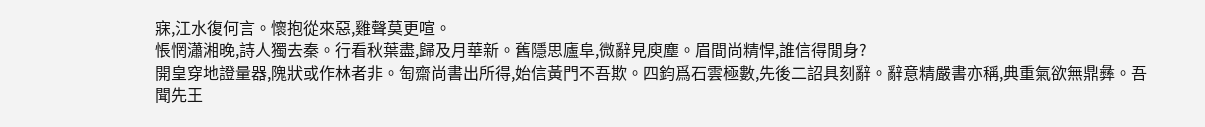寐,江水復何言。懷抱從來惡,雞聲莫更喧。
悵惘瀟湘晚,詩人獨去秦。行看秋葉盡,歸及月華新。舊隱思廬阜,微辭見庾塵。眉間尚精悍,誰信得閒身?
開皇穿地證量器,隗狀或作林者非。匋齋尚書出所得,始信黃門不吾欺。四鈞爲石雲極數,先後二詔具刻辭。辭意精嚴書亦稱,典重氣欲無鼎彝。吾聞先王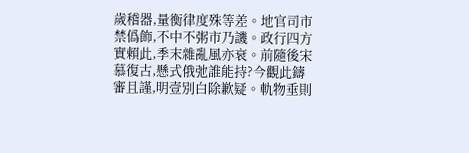歲稽器,量衡律度殊等差。地官司市禁僞飾,不中不粥市乃譏。政行四方實賴此,季末雜亂風亦衰。前隨後宋慕復古,懸式俄弛誰能持?今觀此鑄審且謹,明壹別白除歉疑。軌物垂則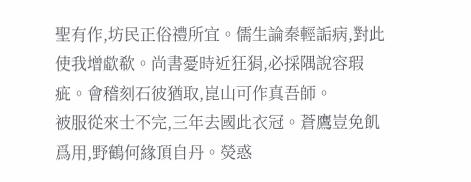聖有作,坊民正俗禮所宜。儒生論秦輕詬病,對此使我增歔欷。尚書憂時近狂狷,必採隅說容瑕疵。會稽刻石彼猶取,崑山可作真吾師。
被服從來士不完,三年去國此衣冠。蒼鷹豈免飢爲用,野鶴何緣頂自丹。熒惑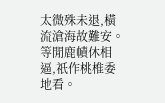太微殊未退,橫流滄海故難安。等閒鹿幘休相逼,祇作桃椎委地看。